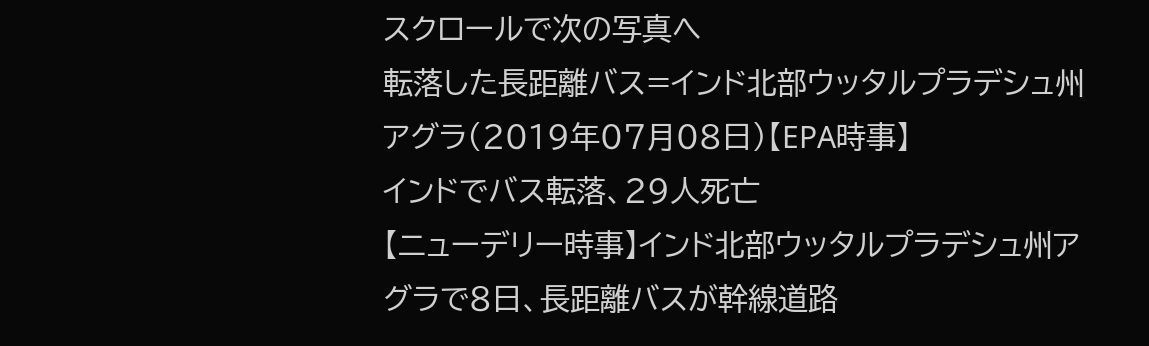スクロールで次の写真へ
転落した長距離バス=インド北部ウッタルプラデシュ州アグラ(2019年07月08日)【EPA時事】
インドでバス転落、29人死亡
【ニューデリー時事】インド北部ウッタルプラデシュ州アグラで8日、長距離バスが幹線道路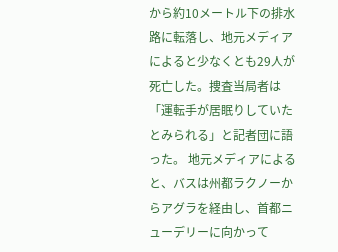から約10メートル下の排水路に転落し、地元メディアによると少なくとも29人が死亡した。捜査当局者は「運転手が居眠りしていたとみられる」と記者団に語った。 地元メディアによると、バスは州都ラクノーからアグラを経由し、首都ニューデリーに向かって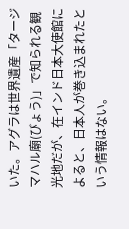いた。アグラは世界遺産「タージマハル廟(びょう)」で知られる観光地だが、在インド日本大使館によると、日本人が巻き込まれたという情報はない。